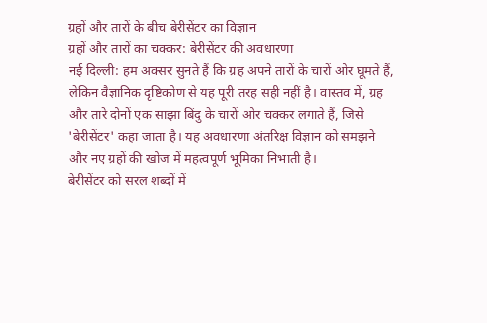ग्रहों और तारों के बीच बेरीसेंटर का विज्ञान
ग्रहों और तारों का चक्कर: बेरीसेंटर की अवधारणा
नई दिल्ली: हम अक्सर सुनते हैं कि ग्रह अपने तारों के चारों ओर घूमते हैं, लेकिन वैज्ञानिक दृष्टिकोण से यह पूरी तरह सही नहीं है। वास्तव में, ग्रह और तारे दोनों एक साझा बिंदु के चारों ओर चक्कर लगाते हैं, जिसे 'बेरीसेंटर' कहा जाता है। यह अवधारणा अंतरिक्ष विज्ञान को समझने और नए ग्रहों की खोज में महत्वपूर्ण भूमिका निभाती है।
बेरीसेंटर को सरल शब्दों में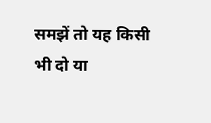समझें तो यह किसी भी दो या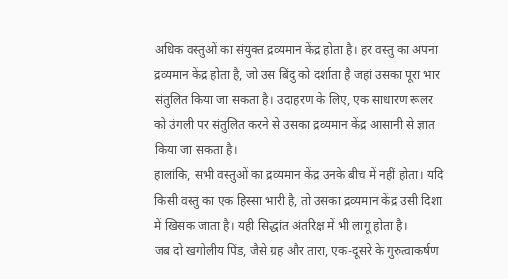अधिक वस्तुओं का संयुक्त द्रव्यमान केंद्र होता है। हर वस्तु का अपना द्रव्यमान केंद्र होता है, जो उस बिंदु को दर्शाता है जहां उसका पूरा भार संतुलित किया जा सकता है। उदाहरण के लिए, एक साधारण रूलर को उंगली पर संतुलित करने से उसका द्रव्यमान केंद्र आसानी से ज्ञात किया जा सकता है।
हालांकि, सभी वस्तुओं का द्रव्यमान केंद्र उनके बीच में नहीं होता। यदि किसी वस्तु का एक हिस्सा भारी है, तो उसका द्रव्यमान केंद्र उसी दिशा में खिसक जाता है। यही सिद्धांत अंतरिक्ष में भी लागू होता है।
जब दो खगोलीय पिंड, जैसे ग्रह और तारा, एक-दूसरे के गुरुत्वाकर्षण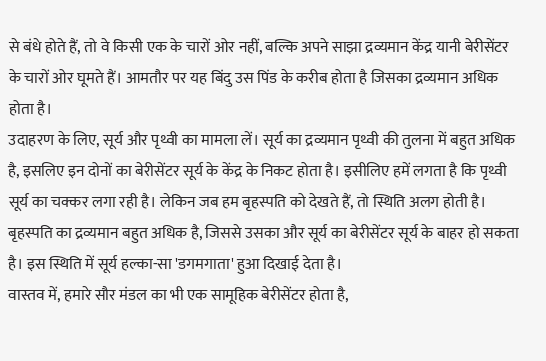से बंधे होते हैं, तो वे किसी एक के चारों ओर नहीं, बल्कि अपने साझा द्रव्यमान केंद्र यानी बेरीसेंटर के चारों ओर घूमते हैं। आमतौर पर यह बिंदु उस पिंड के करीब होता है जिसका द्रव्यमान अधिक होता है।
उदाहरण के लिए, सूर्य और पृथ्वी का मामला लें। सूर्य का द्रव्यमान पृथ्वी की तुलना में बहुत अधिक है, इसलिए इन दोनों का बेरीसेंटर सूर्य के केंद्र के निकट होता है। इसीलिए हमें लगता है कि पृथ्वी सूर्य का चक्कर लगा रही है। लेकिन जब हम बृहस्पति को देखते हैं, तो स्थिति अलग होती है। बृहस्पति का द्रव्यमान बहुत अधिक है, जिससे उसका और सूर्य का बेरीसेंटर सूर्य के बाहर हो सकता है। इस स्थिति में सूर्य हल्का-सा 'डगमगाता' हुआ दिखाई देता है।
वास्तव में, हमारे सौर मंडल का भी एक सामूहिक बेरीसेंटर होता है,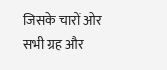जिसके चारों ओर सभी ग्रह और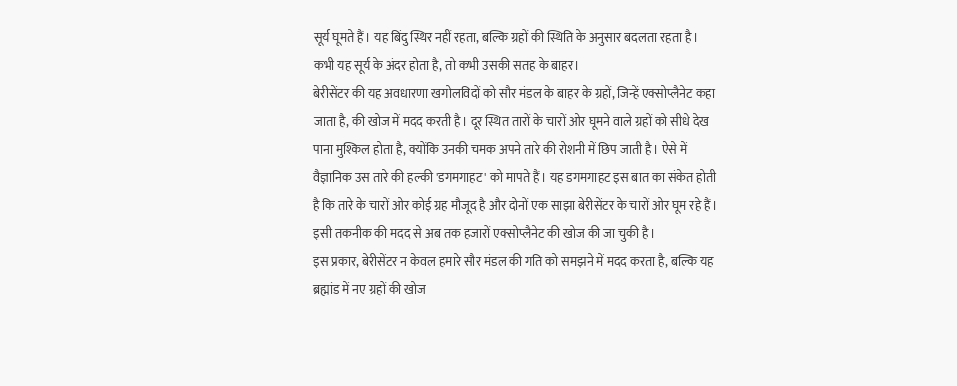सूर्य घूमते हैं। यह बिंदु स्थिर नहीं रहता, बल्कि ग्रहों की स्थिति के अनुसार बदलता रहता है। कभी यह सूर्य के अंदर होता है, तो कभी उसकी सतह के बाहर।
बेरीसेंटर की यह अवधारणा खगोलविदों को सौर मंडल के बाहर के ग्रहों, जिन्हें एक्सोप्लैनेट कहा जाता है, की खोज में मदद करती है। दूर स्थित तारों के चारों ओर घूमने वाले ग्रहों को सीधे देख पाना मुश्किल होता है, क्योंकि उनकी चमक अपने तारे की रोशनी में छिप जाती है। ऐसे में वैज्ञानिक उस तारे की हल्की 'डगमगाहट' को मापते हैं। यह डगमगाहट इस बात का संकेत होती है कि तारे के चारों ओर कोई ग्रह मौजूद है और दोनों एक साझा बेरीसेंटर के चारों ओर घूम रहे हैं। इसी तकनीक की मदद से अब तक हजारों एक्सोप्लैनेट की खोज की जा चुकी है।
इस प्रकार, बेरीसेंटर न केवल हमारे सौर मंडल की गति को समझने में मदद करता है, बल्कि यह ब्रह्मांड में नए ग्रहों की खोज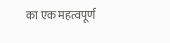का एक महत्वपूर्ण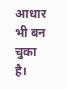आधार भी बन चुका है।